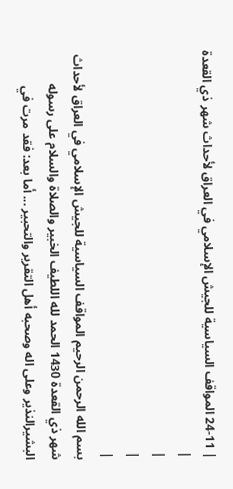| 24-11 المواقف السياسية للجيش الإسلامي في العراق لأحداث شهر ذي القعدة |
|
|
|
بسم الله الرحمن الرحيم المواقف السياسية للجيش الإسلامي في العراق لأحداث شهر ذي القعدة 1430 الحمد لله اللطيف الخبير والصلاة والسلام على رسوله البشيرالنذير وعلى اله وصحبه أهل التقرير والتحبير ... أما بعد: فقد مرت في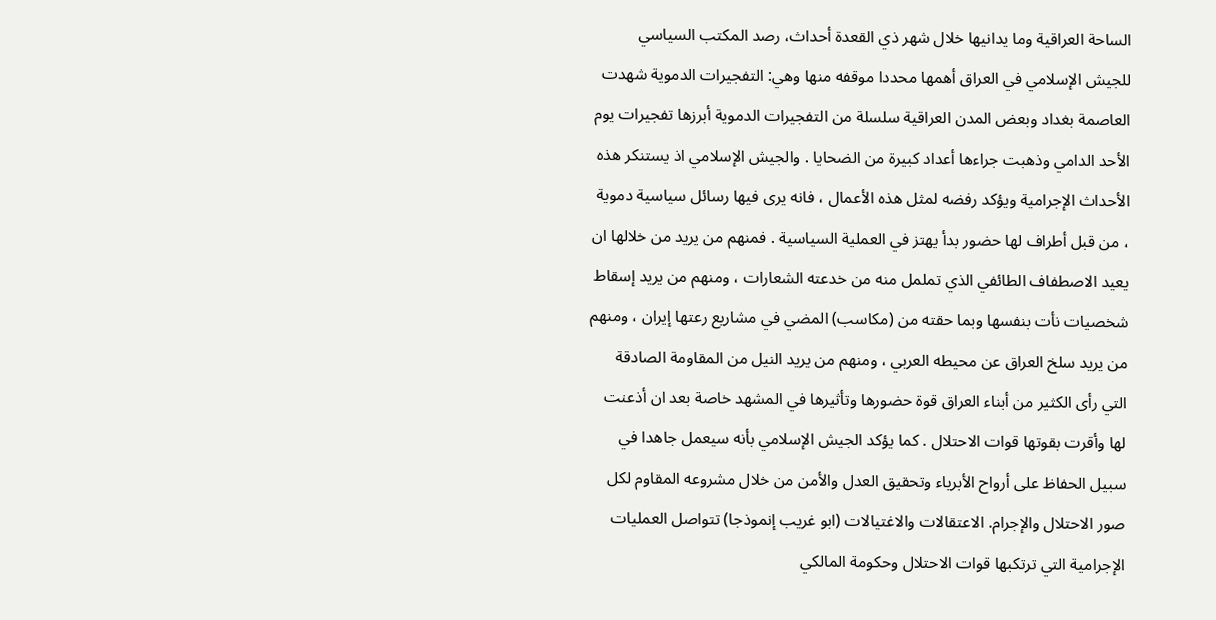الساحة العراقية وما يدانيها خلال شهر ذي القعدة أحداث، رصد المكتب السياسي للجيش الإسلامي في العراق أهمها محددا موقفه منها وهي: التفجيرات الدموية شهدت العاصمة بغداد وبعض المدن العراقية سلسلة من التفجيرات الدموية أبرزها تفجيرات يوم الأحد الدامي وذهبت جراءها أعداد كبيرة من الضحايا . والجيش الإسلامي اذ يستنكر هذه الأحداث الإجرامية ويؤكد رفضه لمثل هذه الأعمال ، فانه يرى فيها رسائل سياسية دموية ، من قبل أطراف لها حضور بدأ يهتز في العملية السياسية . فمنهم من يريد من خلالها ان يعيد الاصطفاف الطائفي الذي تململ منه من خدعته الشعارات ، ومنهم من يريد إسقاط شخصيات نأت بنفسها وبما حقته من (مكاسب) المضي في مشاريع رعتها إيران ، ومنهم من يريد سلخ العراق عن محيطه العربي ، ومنهم من يريد النيل من المقاومة الصادقة التي رأى الكثير من أبناء العراق قوة حضورها وتأثيرها في المشهد خاصة بعد ان أذعنت لها وأقرت بقوتها قوات الاحتلال . كما يؤكد الجيش الإسلامي بأنه سيعمل جاهدا في سبيل الحفاظ على أرواح الأبرياء وتحقيق العدل والأمن من خلال مشروعه المقاوم لكل صور الاحتلال والإجرام. الاعتقالات والاغتيالات (ابو غريب إنموذجا) تتواصل العمليات الإجرامية التي ترتكبها قوات الاحتلال وحكومة المالكي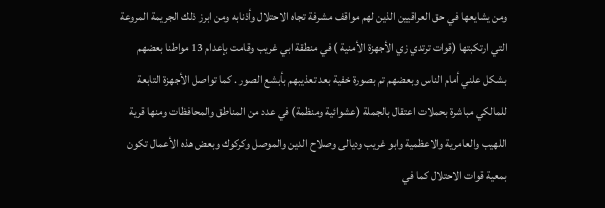ومن يشايعها في حق العراقيين الذين لهم مواقف مشرفة تجاه الاحتلال وأذنابه ومن ابرز ذلك الجريمة المروعة التي ارتكبتها (قوات ترتدي زي الأجهزة الأمنية ) في منطقة ابي غريب وقامت بإعدام 13 مواطنا بعضهم بشكل علني أمام الناس وبعضهم تم بصورة خفية بعد تعذيبهم بأبشع الصور . كما تواصل الأجهزة التابعة للمالكي مباشرة بحملات اعتقال بالجملة (عشوائية ومنظمة) في عدد من المناطق والمحافظات ومنها قرية اللهيب والعامرية والاعظمية وابو غريب وديالى وصلاح الدين والموصل وكركوك وبعض هذه الأعمال تكون بمعية قوات الاحتلال كما في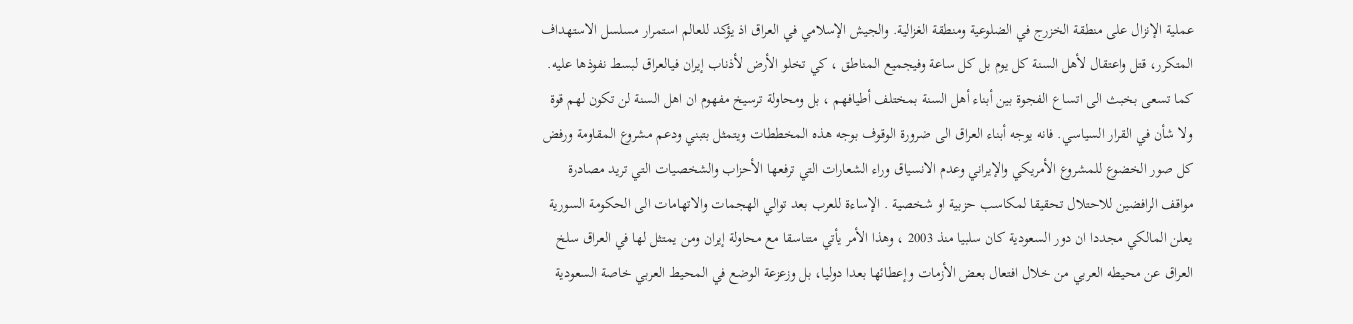عملية الإنزال على منطقة الخزرج في الضلوعية ومنطقة الغزالية. والجيش الإسلامي في العراق اذ يؤكد للعالم استمرار مسلسل الاستهداف المتكرر، قتل واعتقال لأهل السنة كل يوم بل كل ساعة وفيجميع المناطق ، كي تخلو الأرض لأذناب إيران فيالعراق لبسط نفوذها عليه. كما تسعى بخبث الى اتساع الفجوة بين أبناء أهل السنة بمختلف أطيافهم ، بل ومحاولة ترسيخ مفهوم ان اهل السنة لن تكون لهم قوة ولا شأن في القرار السياسي. فانه يوجه أبناء العراق الى ضرورة الوقوف بوجه هذه المخططات ويتمثل بتبني ودعم مشروع المقاومة ورفض كل صور الخضوع للمشروع الأمريكي والإيراني وعدم الانسياق وراء الشعارات التي ترفعها الأحزاب والشخصيات التي تريد مصادرة مواقف الرافضين للاحتلال تحقيقا لمكاسب حزبية او شخصية . الإساءة للعرب بعد توالي الهجمات والاتهامات الى الحكومة السورية يعلن المالكي مجددا ان دور السعودية كان سلبيا منذ 2003 ، وهذا الأمر يأتي متناسقا مع محاولة إيران ومن يمتثل لها في العراق سلخ العراق عن محيطه العربي من خلال افتعال بعض الأزمات وإعطائها بعدا دوليا، بل وزعزعة الوضع في المحيط العربي خاصة السعودية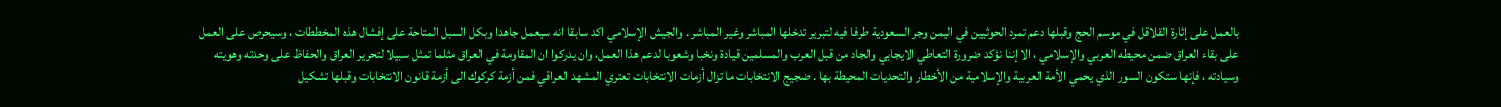بالعمل على إثارة القلاقل في موسم الحج وقبلها دعم تمرد الحوثيين في اليمن وجر السعودية طرفا فيه لتبرير تدخلها المباشر وغير المباشر . والجيش الإسلامي اكد سابقا انه سيعمل جاهدا وبكل السبل المتاحة على إفشال هذه المخططات ، وسيحرص على العمل على بقاء العراق ضمن محيطه العربي والإسلامي ، الا إننا نؤكد ضرورة التعاطي الايجابي والجاد من قبل العرب والمسلمين قيادة ونخبا وشعوبا لدعم هذا العمل، وان يدركوا ان المقاومة في العراق مثلما تمثل سبيلا لتحرير العراق والحفاظ على وحدته وهويته وسيادته ، فإنها ستكون السور الذي يحمي الأمة العربية والإسلامية من الأخطار والتحديات المحيطة بها . ضجيج الانتخابات ما تزال أزمات الانتخابات تعتري المشهد العراقي فمن أزمة كركوك الى أزمة قانون الانتخابات وقبلها تشكيل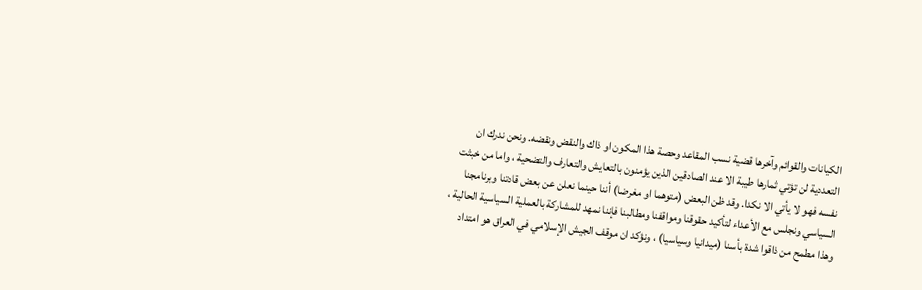الكيانات والقوائم وآخرها قضية نسب المقاعد وحصة هذا المكون او ذاك والنقض ونقضه. ونحن ندرك ان التعددية لن تؤتي ثمارها طيبة الا عند الصادقين الذين يؤمنون بالتعايش والتعارف والتضحية ، واما من خبثت نفسه فهو لا يأتي الا نكدا. وقد ظن البعض (متوهما او مغرضا) أننا حينما نعلن عن بعض قادتنا وبرنامجنا السياسي ونجلس مع الأعداء لتأكيد حقوقنا ومواقفنا ومطالبنا فإننا نمهد للمشاركة بالعملية السياسية الحالية ، وهذا مطمح من ذاقوا شدة بأسنا (ميدانيا وسياسيا) ، ونؤكد ان موقف الجيش الإسلامي في العراق هو امتداد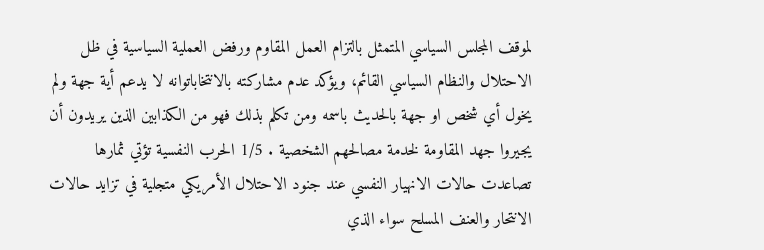لموقف المجلس السياسي المتمثل بالتزام العمل المقاوم ورفض العملية السياسية في ظل الاحتلال والنظام السياسي القائم، ويؤكد عدم مشاركته بالانتخاباتوانه لا يدعم أية جهة ولم يخول أي شخص او جهة بالحديث باسمه ومن تكلم بذلك فهو من الكذابين الذين يريدون أن يجيروا جهد المقاومة لخدمة مصالحهم الشخصية . 1/5 الحرب النفسية تؤتي ثمارها تصاعدت حالات الانهيار النفسي عند جنود الاحتلال الأمريكي متجلية في تزايد حالات الانتحار والعنف المسلح سواء الذي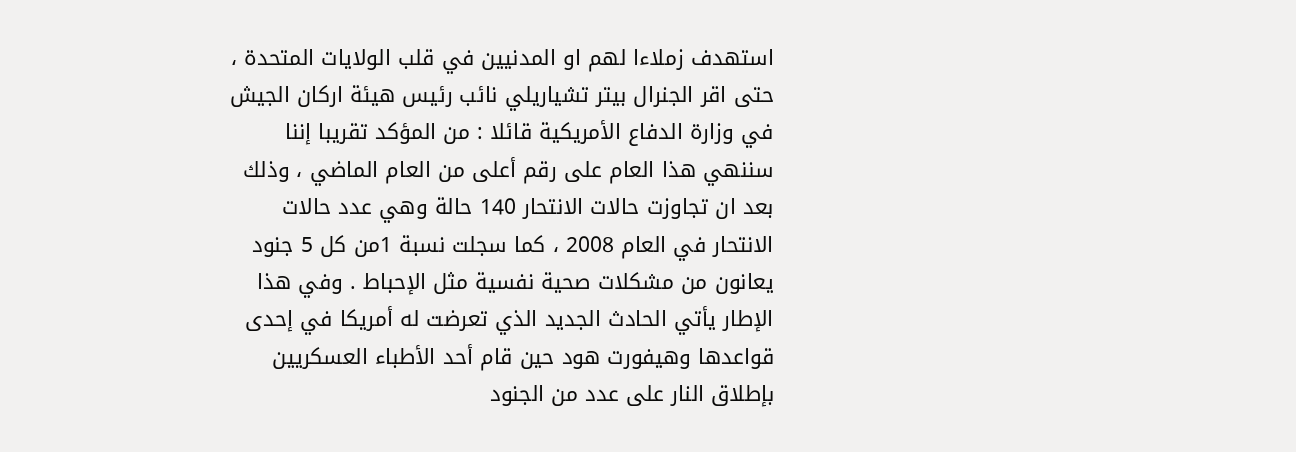استهدف زملاءا لهم او المدنيين في قلب الولايات المتحدة ، حتى اقر الجنرال بيتر تشياريلي نائب رئيس هيئة اركان الجيش في وزارة الدفاع الأمريكية قائلا : من المؤكد تقريبا إننا سننهي هذا العام على رقم أعلى من العام الماضي ، وذلك بعد ان تجاوزت حالات الانتحار 140 حالة وهي عدد حالات الانتحار في العام 2008 ، كما سجلت نسبة 1من كل 5 جنود يعانون من مشكلات صحية نفسية مثل الإحباط . وفي هذا الإطار يأتي الحادث الجديد الذي تعرضت له أمريكا في إحدى قواعدها وهيفورت هود حين قام أحد الأطباء العسكريين بإطلاق النار على عدد من الجنود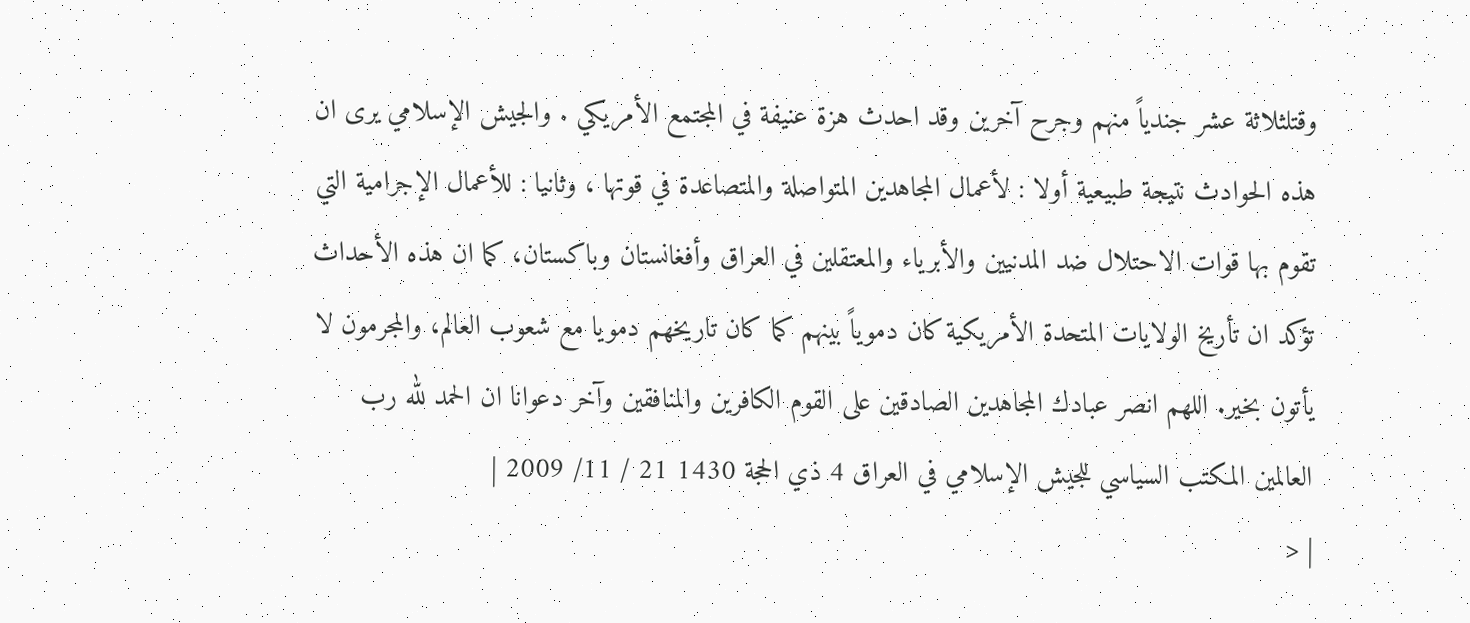وقتلثلاثة عشر جندياً منهم وجرح آخرين وقد احدث هزة عنيفة في المجتمع الأمريكي . والجيش الإسلامي يرى ان هذه الحوادث نتيجة طبيعية أولا : لأعمال المجاهدين المتواصلة والمتصاعدة في قوتها ، وثانيا : للأعمال الإجرامية التي تقوم بها قوات الاحتلال ضد المدنيين والأبرياء والمعتقلين في العراق وأفغانستان وباكستان، كما ان هذه الأحداث تؤكد ان تأريخ الولايات المتحدة الأمريكية كان دموياً بينهم كما كان تاريخهم دمويا مع شعوب العالم، والمجرمون لا يأتون بخير. اللهم انصر عبادك المجاهدين الصادقين على القوم الكافرين والمنافقين وآخر دعوانا ان الحمد لله رب العالمين المكتب السياسي للجيش الإسلامي في العراق 4 ذي الحجة 1430 21 / 11/ 2009 |
| <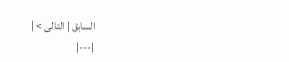السابق | التالى > |
|---|